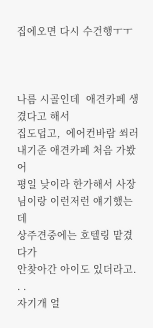집에오면 다시 수건행ㅜㅜ



나름 시골인데  애견카페 생겼다고 해서
집도덥고,  에어컨바람 쐬러 내기준 애견카페 처음 가봤어
평일 낮이라 한가해서 사장님이랑 이런저런 얘기했는데
상주견중에는 호텔링 맡겼다가
안찾아간 아이도 있더라고. . .
자기개 얼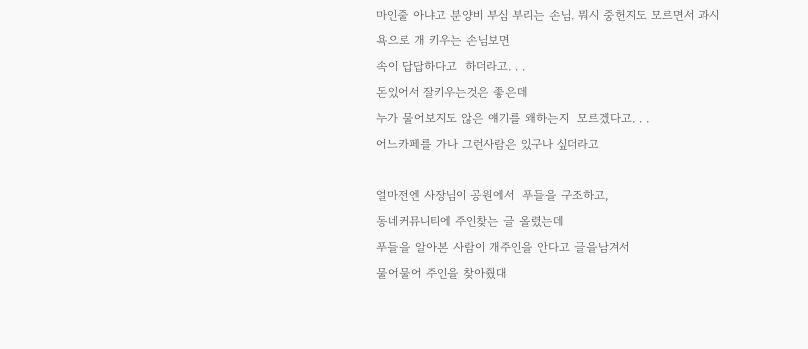마인줄 아냐고 분양비 부심 부리는 손님. 뭐시 중헌지도 모르면서 과시욕으로 개 키우는 손님보면
속이 답답하다고  하더라고. . .
돈있어서 잘키우는것은 좋은데
누가 물어보지도 않은 얘기를 왜하는지  모르겠다고. . .
어느카페를 가나 그런사람은 있구나 싶더라고

얼마전엔 사장님이 공원에서  푸들을 구조하고,
동네커뮤니티에 주인찾는 글 올렸는데
푸들을 알아본 사람이 개주인을 안다고 글을남겨서
물어물어 주인을 찾아줬대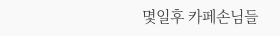몇일후 카페손님들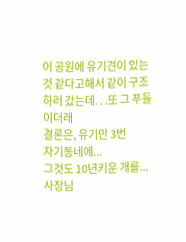이 공원에 유기견이 있는것 같다고해서 같이 구조하러 갔는데. . .또 그 푸들이더래
결론은, 유기만 3번
자기동네에...
그것도 10년키운 개를...
사장님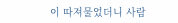이 따져물었더니 사람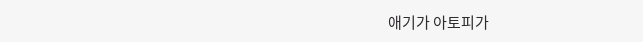애기가 아토피가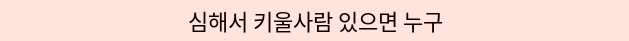심해서 키울사람 있으면 누구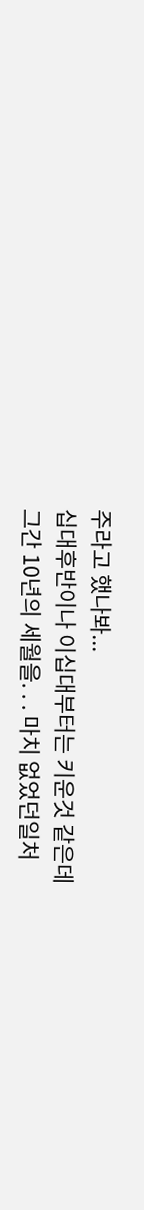주라고 했나봐...
십대후반이나 이십대부터는 키운것 같은데
그간 10년의 세월을. . . 마치 없었던일처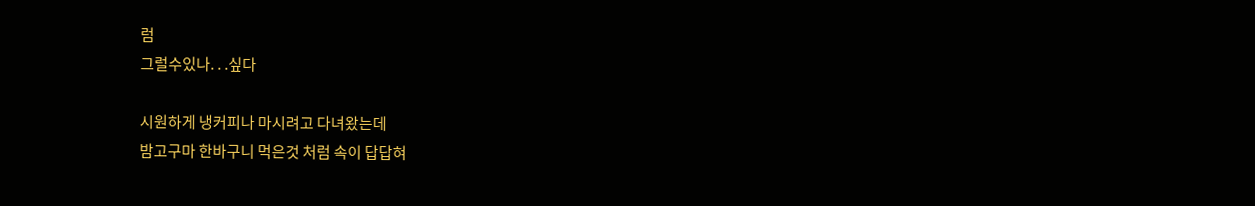럼
그럴수있나. . .싶다

시원하게 냉커피나 마시려고 다녀왔는데
밤고구마 한바구니 먹은것 처럼 속이 답답혀